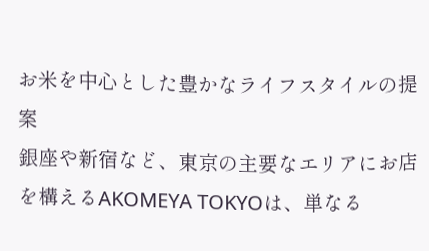お米を中心とした豊かなライフスタイルの提案
銀座や新宿など、東京の主要なエリアにお店を構えるAKOMEYA TOKYOは、単なる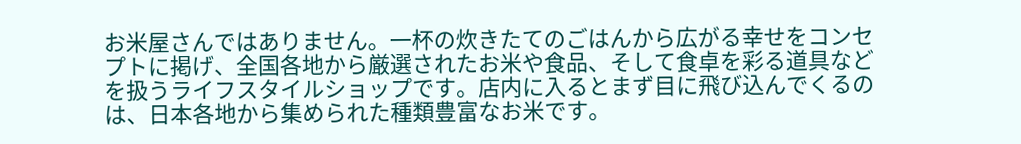お米屋さんではありません。一杯の炊きたてのごはんから広がる幸せをコンセプトに掲げ、全国各地から厳選されたお米や食品、そして食卓を彩る道具などを扱うライフスタイルショップです。店内に入るとまず目に飛び込んでくるのは、日本各地から集められた種類豊富なお米です。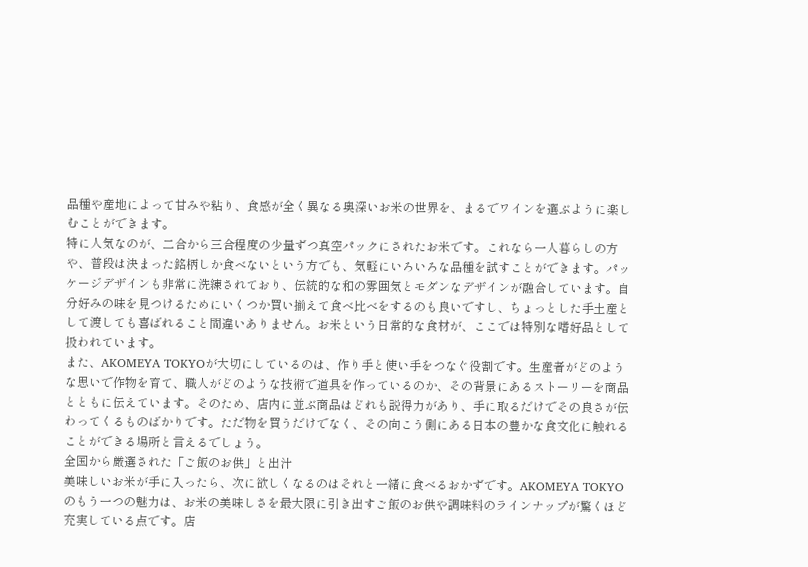品種や産地によって甘みや粘り、食感が全く異なる奥深いお米の世界を、まるでワインを選ぶように楽しむことができます。
特に人気なのが、二合から三合程度の少量ずつ真空パックにされたお米です。これなら一人暮らしの方や、普段は決まった銘柄しか食べないという方でも、気軽にいろいろな品種を試すことができます。パッケージデザインも非常に洗練されており、伝統的な和の雰囲気とモダンなデザインが融合しています。自分好みの味を見つけるためにいくつか買い揃えて食べ比べをするのも良いですし、ちょっとした手土産として渡しても喜ばれること間違いありません。お米という日常的な食材が、ここでは特別な嗜好品として扱われています。
また、AKOMEYA TOKYOが大切にしているのは、作り手と使い手をつなぐ役割です。生産者がどのような思いで作物を育て、職人がどのような技術で道具を作っているのか、その背景にあるストーリーを商品とともに伝えています。そのため、店内に並ぶ商品はどれも説得力があり、手に取るだけでその良さが伝わってくるものばかりです。ただ物を買うだけでなく、その向こう側にある日本の豊かな食文化に触れることができる場所と言えるでしょう。
全国から厳選された「ご飯のお供」と出汁
美味しいお米が手に入ったら、次に欲しくなるのはそれと一緒に食べるおかずです。AKOMEYA TOKYOのもう一つの魅力は、お米の美味しさを最大限に引き出すご飯のお供や調味料のラインナップが驚くほど充実している点です。店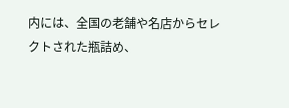内には、全国の老舗や名店からセレクトされた瓶詰め、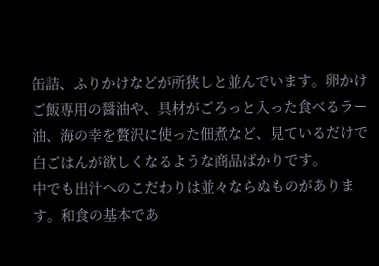缶詰、ふりかけなどが所狭しと並んでいます。卵かけご飯専用の醤油や、具材がごろっと入った食べるラー油、海の幸を贅沢に使った佃煮など、見ているだけで白ごはんが欲しくなるような商品ばかりです。
中でも出汁へのこだわりは並々ならぬものがあります。和食の基本であ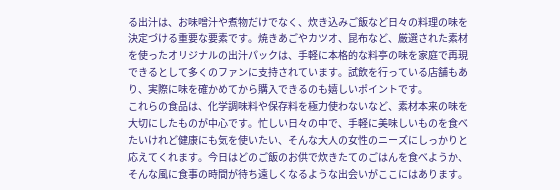る出汁は、お味噌汁や煮物だけでなく、炊き込みご飯など日々の料理の味を決定づける重要な要素です。焼きあごやカツオ、昆布など、厳選された素材を使ったオリジナルの出汁パックは、手軽に本格的な料亭の味を家庭で再現できるとして多くのファンに支持されています。試飲を行っている店舗もあり、実際に味を確かめてから購入できるのも嬉しいポイントです。
これらの食品は、化学調味料や保存料を極力使わないなど、素材本来の味を大切にしたものが中心です。忙しい日々の中で、手軽に美味しいものを食べたいけれど健康にも気を使いたい、そんな大人の女性のニーズにしっかりと応えてくれます。今日はどのご飯のお供で炊きたてのごはんを食べようか、そんな風に食事の時間が待ち遠しくなるような出会いがここにはあります。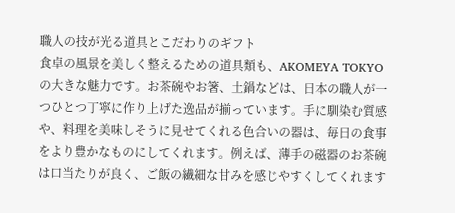職人の技が光る道具とこだわりのギフト
食卓の風景を美しく整えるための道具類も、AKOMEYA TOKYOの大きな魅力です。お茶碗やお箸、土鍋などは、日本の職人が一つひとつ丁寧に作り上げた逸品が揃っています。手に馴染む質感や、料理を美味しそうに見せてくれる色合いの器は、毎日の食事をより豊かなものにしてくれます。例えば、薄手の磁器のお茶碗は口当たりが良く、ご飯の繊細な甘みを感じやすくしてくれます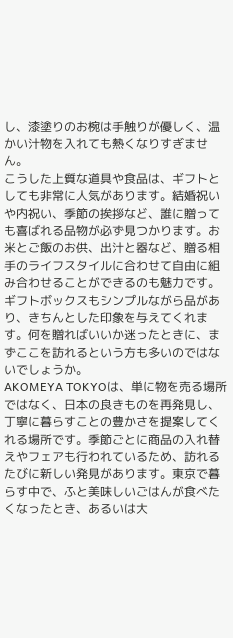し、漆塗りのお椀は手触りが優しく、温かい汁物を入れても熱くなりすぎません。
こうした上質な道具や食品は、ギフトとしても非常に人気があります。結婚祝いや内祝い、季節の挨拶など、誰に贈っても喜ばれる品物が必ず見つかります。お米とご飯のお供、出汁と器など、贈る相手のライフスタイルに合わせて自由に組み合わせることができるのも魅力です。ギフトボックスもシンプルながら品があり、きちんとした印象を与えてくれます。何を贈ればいいか迷ったときに、まずここを訪れるという方も多いのではないでしょうか。
AKOMEYA TOKYOは、単に物を売る場所ではなく、日本の良きものを再発見し、丁寧に暮らすことの豊かさを提案してくれる場所です。季節ごとに商品の入れ替えやフェアも行われているため、訪れるたびに新しい発見があります。東京で暮らす中で、ふと美味しいごはんが食べたくなったとき、あるいは大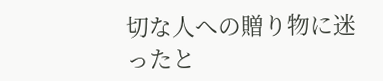切な人への贈り物に迷ったと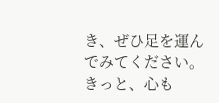き、ぜひ足を運んでみてください。きっと、心も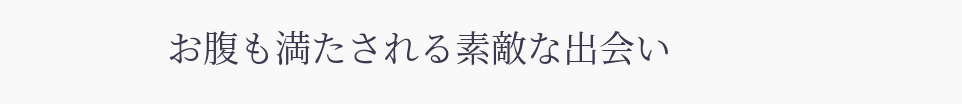お腹も満たされる素敵な出会い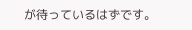が待っているはずです。